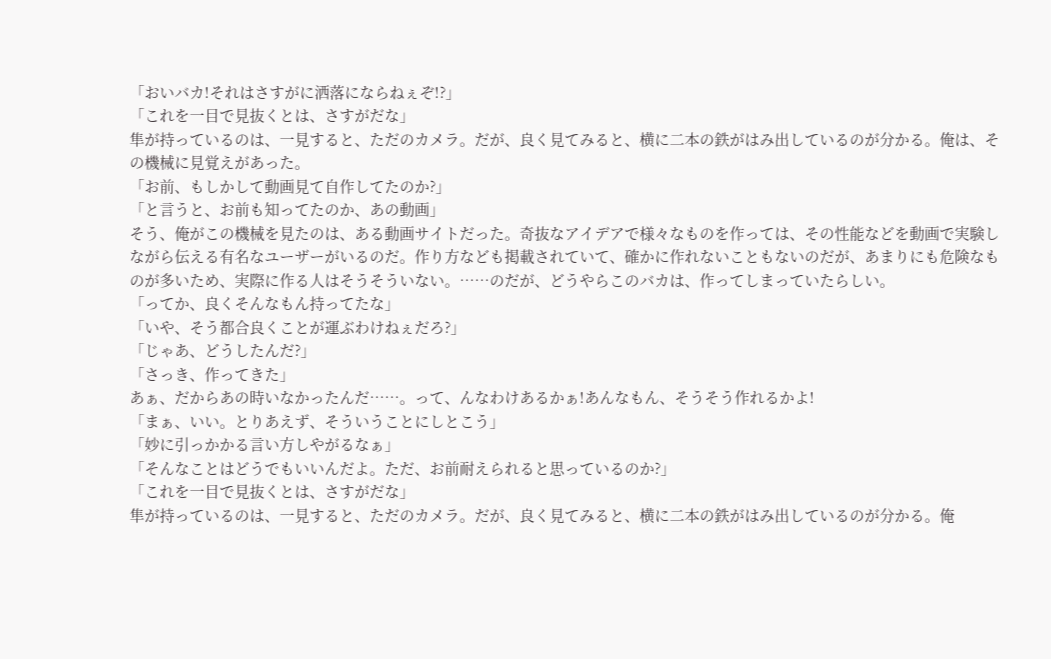「おいバカ!それはさすがに洒落にならねぇぞ!?」
「これを一目で見抜くとは、さすがだな」
隼が持っているのは、一見すると、ただのカメラ。だが、良く見てみると、横に二本の鉄がはみ出しているのが分かる。俺は、その機械に見覚えがあった。
「お前、もしかして動画見て自作してたのか?」
「と言うと、お前も知ってたのか、あの動画」
そう、俺がこの機械を見たのは、ある動画サイトだった。奇抜なアイデアで様々なものを作っては、その性能などを動画で実験しながら伝える有名なユーザーがいるのだ。作り方なども掲載されていて、確かに作れないこともないのだが、あまりにも危険なものが多いため、実際に作る人はそうそういない。……のだが、どうやらこのバカは、作ってしまっていたらしい。
「ってか、良くそんなもん持ってたな」
「いや、そう都合良くことが運ぶわけねぇだろ?」
「じゃあ、どうしたんだ?」
「さっき、作ってきた」
あぁ、だからあの時いなかったんだ……。って、んなわけあるかぁ!あんなもん、そうそう作れるかよ!
「まぁ、いい。とりあえず、そういうことにしとこう」
「妙に引っかかる言い方しやがるなぁ」
「そんなことはどうでもいいんだよ。ただ、お前耐えられると思っているのか?」
「これを一目で見抜くとは、さすがだな」
隼が持っているのは、一見すると、ただのカメラ。だが、良く見てみると、横に二本の鉄がはみ出しているのが分かる。俺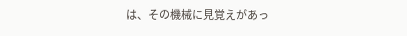は、その機械に見覚えがあっ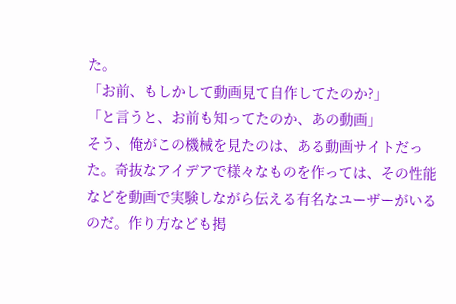た。
「お前、もしかして動画見て自作してたのか?」
「と言うと、お前も知ってたのか、あの動画」
そう、俺がこの機械を見たのは、ある動画サイトだった。奇抜なアイデアで様々なものを作っては、その性能などを動画で実験しながら伝える有名なユーザーがいるのだ。作り方なども掲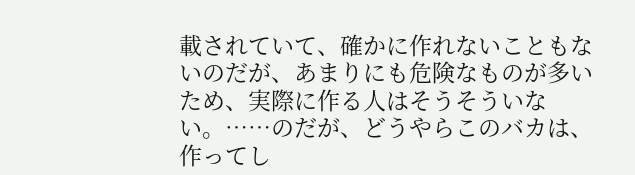載されていて、確かに作れないこともないのだが、あまりにも危険なものが多いため、実際に作る人はそうそういない。……のだが、どうやらこのバカは、作ってし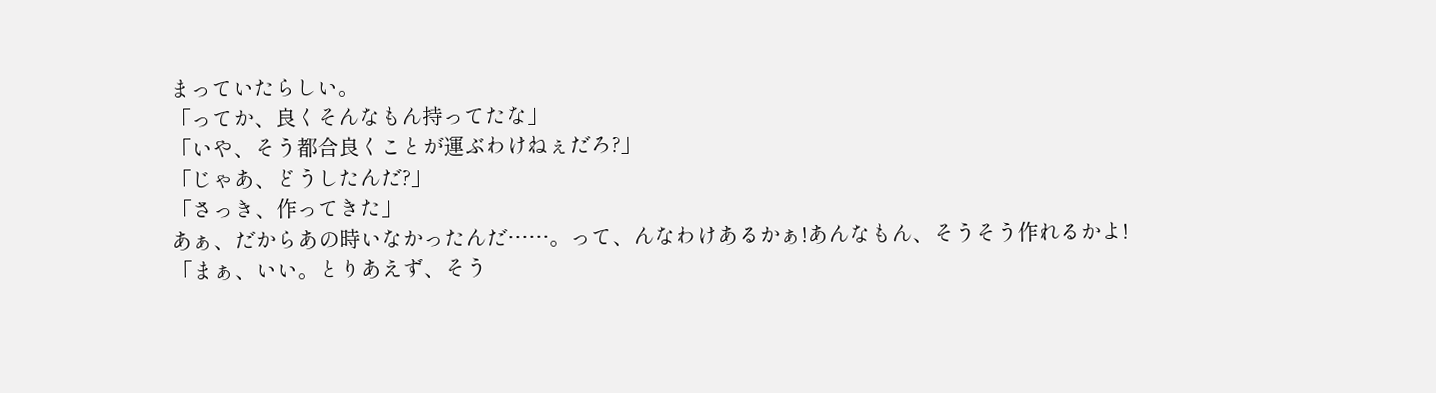まっていたらしい。
「ってか、良くそんなもん持ってたな」
「いや、そう都合良くことが運ぶわけねぇだろ?」
「じゃあ、どうしたんだ?」
「さっき、作ってきた」
あぁ、だからあの時いなかったんだ……。って、んなわけあるかぁ!あんなもん、そうそう作れるかよ!
「まぁ、いい。とりあえず、そう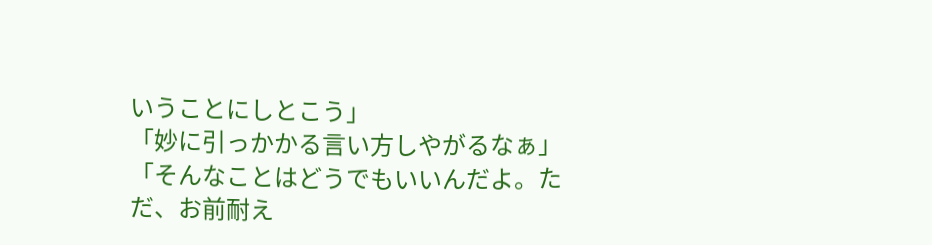いうことにしとこう」
「妙に引っかかる言い方しやがるなぁ」
「そんなことはどうでもいいんだよ。ただ、お前耐え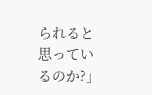られると思っているのか?」